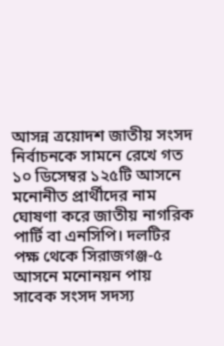আসন্ন ত্রয়োদশ জাতীয় সংসদ নির্বাচনকে সামনে রেখে গত ১০ ডিসেম্বর ১২৫টি আসনে মনোনীত প্রার্থীদের নাম ঘোষণা করে জাতীয় নাগরিক পার্টি বা এনসিপি। দলটির পক্ষ থেকে সিরাজগঞ্জ-৫ আসনে মনোনয়ন পায় সাবেক সংসদ সদস্য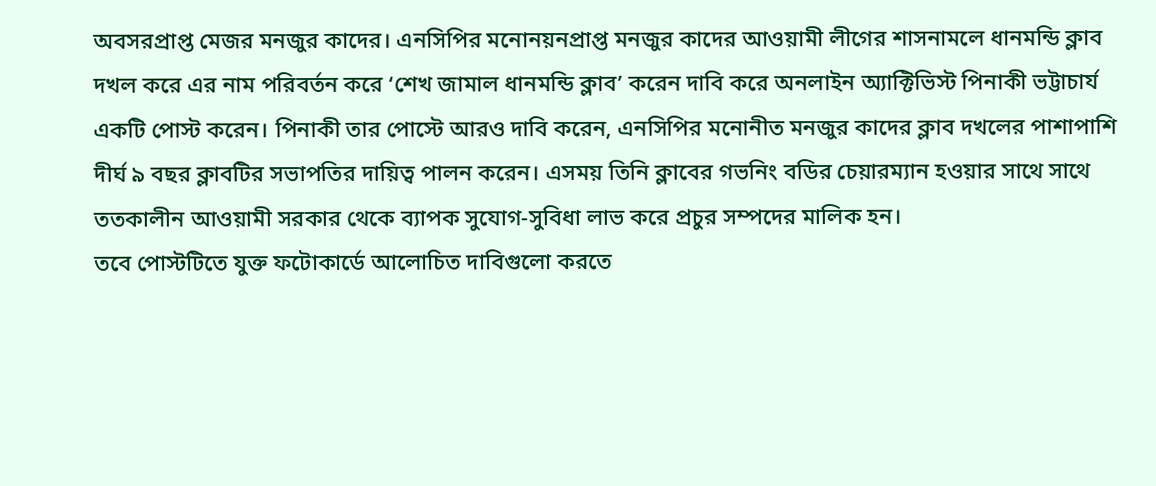অবসরপ্রাপ্ত মেজর মনজুর কাদের। এনসিপির মনোনয়নপ্রাপ্ত মনজুর কাদের আওয়ামী লীগের শাসনামলে ধানমন্ডি ক্লাব দখল করে এর নাম পরিবর্তন করে ‘শেখ জামাল ধানমন্ডি ক্লাব’ করেন দাবি করে অনলাইন অ্যাক্টিভিস্ট পিনাকী ভট্টাচার্য একটি পোস্ট করেন। পিনাকী তার পোস্টে আরও দাবি করেন, এনসিপির মনোনীত মনজুর কাদের ক্লাব দখলের পাশাপাশি দীর্ঘ ৯ বছর ক্লাবটির সভাপতির দায়িত্ব পালন করেন। এসময় তিনি ক্লাবের গভনিং বডির চেয়ারম্যান হওয়ার সাথে সাথে ততকালীন আওয়ামী সরকার থেকে ব্যাপক সুযোগ-সুবিধা লাভ করে প্রচুর সম্পদের মালিক হন।
তবে পোস্টটিতে যুক্ত ফটোকার্ডে আলোচিত দাবিগুলো করতে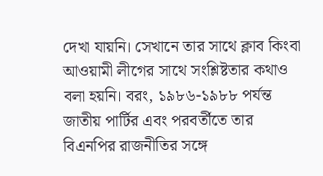দেখা যায়নি। সেখানে তার সাথে ক্লাব কিংবা আওয়ামী লীগের সাথে সংশ্লিষ্টতার কথাও বলা হয়নি। বরং, ১৯৮৬-১৯৮৮ পর্যন্ত জাতীয় পার্টির এবং পরবর্তীতে তার বিএনপির রাজনীতির সঙ্গে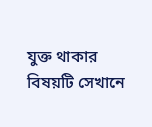যুক্ত থাকার বিষয়টি সেখানে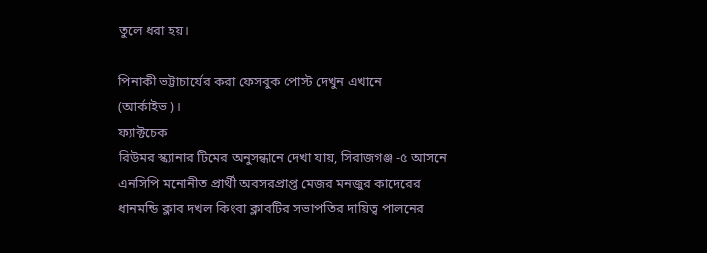তুলে ধরা হয়।

পিনাকী ভট্টাচার্যের করা ফেসবুক পোস্ট দেখুন এখানে (আর্কাইভ)।
ফ্যাক্টচেক
রিউমর স্ক্যানার টিমের অনুসন্ধানে দেখা যায়, সিরাজগঞ্জ -৫ আসনে এনসিপি মনোনীত প্রার্থী অবসরপ্রাপ্ত মেজর মনজুর কাদেরের ধানমন্ডি ক্লাব দখল কিংবা ক্লাবটির সভাপতির দায়িত্ব পালনের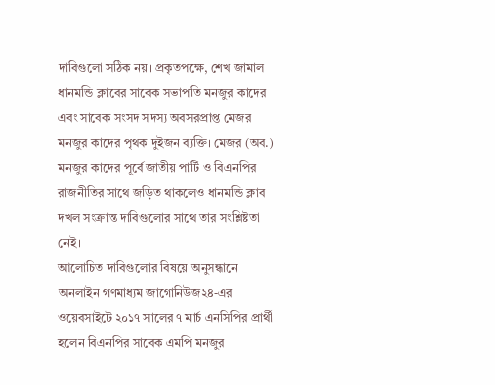দাবিগুলো সঠিক নয়। প্রকৃতপক্ষে, শেখ জামাল ধানমন্ডি ক্লাবের সাবেক সভাপতি মনজুর কাদের এবং সাবেক সংসদ সদস্য অবসরপ্রাপ্ত মেজর মনজুর কাদের পৃথক দুইজন ব্যক্তি। মেজর (অব.) মনজুর কাদের পূর্বে জাতীয় পার্টি ও বিএনপির রাজনীতির সাথে জড়িত থাকলেও ধানমন্ডি ক্লাব দখল সংক্রান্ত দাবিগুলোর সাথে তার সংশ্লিষ্টতা নেই।
আলোচিত দাবিগুলোর বিষয়ে অনুসন্ধানে অনলাইন গণমাধ্যম জাগোনিউজ২৪-এর ওয়েবসাইটে ২০১৭ সালের ৭ মার্চ এনসিপির প্রার্থী হলেন বিএনপির সাবেক এমপি মনজুর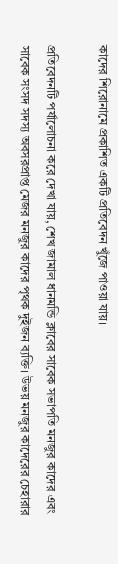কাদের শিরোনামে প্রকাশিত একটি প্রতিবেদন খুঁজে পাওয়া যায়।

প্রতিবেদনটি পর্যালোচনা করে দেখা যায়, শেখ জামাল ধানমন্ডি ক্লাবের সাবেক সভাপতি মনজুর কাদের এবং সাবেক সংসদ সদস্য অবসরপ্রাপ্ত মেজর মনজুর কাদের পৃথক দুইজন ব্যক্তি। উভয় মনজুর কাদেরের চেহারার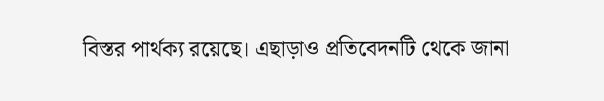বিস্তর পার্থক্য রয়েছে। এছাড়াও প্রতিবেদনটি থেকে জানা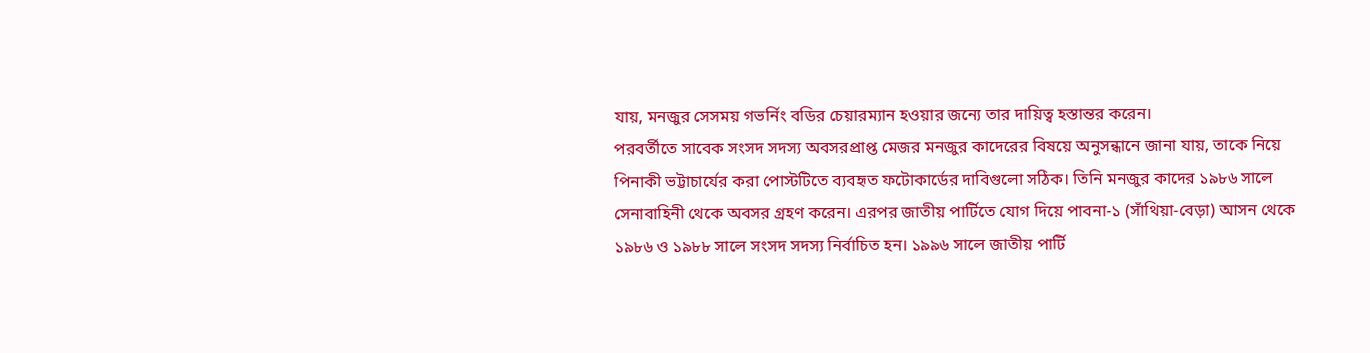যায়, মনজুর সেসময় গভর্নিং বডির চেয়ারম্যান হওয়ার জন্যে তার দায়িত্ব হস্তান্তর করেন।
পরবর্তীতে সাবেক সংসদ সদস্য অবসরপ্রাপ্ত মেজর মনজুর কাদেরের বিষয়ে অনুসন্ধানে জানা যায়, তাকে নিয়ে পিনাকী ভট্টাচার্যের করা পোস্টটিতে ব্যবহৃত ফটোকার্ডের দাবিগুলো সঠিক। তিনি মনজুর কাদের ১৯৮৬ সালে সেনাবাহিনী থেকে অবসর গ্রহণ করেন। এরপর জাতীয় পার্টিতে যোগ দিয়ে পাবনা-১ (সাঁথিয়া-বেড়া) আসন থেকে ১৯৮৬ ও ১৯৮৮ সালে সংসদ সদস্য নির্বাচিত হন। ১৯৯৬ সালে জাতীয় পার্টি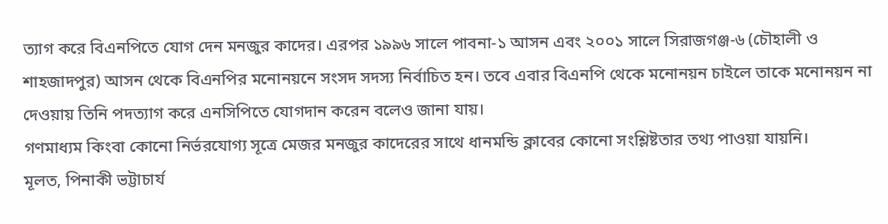ত্যাগ করে বিএনপিতে যোগ দেন মনজুর কাদের। এরপর ১৯৯৬ সালে পাবনা-১ আসন এবং ২০০১ সালে সিরাজগঞ্জ-৬ (চৌহালী ও শাহজাদপুর) আসন থেকে বিএনপির মনোনয়নে সংসদ সদস্য নির্বাচিত হন। তবে এবার বিএনপি থেকে মনোনয়ন চাইলে তাকে মনোনয়ন না দেওয়ায় তিনি পদত্যাগ করে এনসিপিতে যোগদান করেন বলেও জানা যায়।
গণমাধ্যম কিংবা কোনো নির্ভরযোগ্য সূত্রে মেজর মনজুর কাদেরের সাথে ধানমন্ডি ক্লাবের কোনো সংশ্লিষ্টতার তথ্য পাওয়া যায়নি।
মূলত, পিনাকী ভট্টাচার্য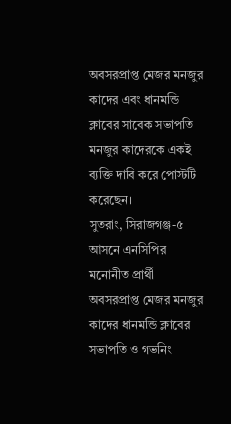অবসরপ্রাপ্ত মেজর মনজুর কাদের এবং ধানমন্ডি ক্লাবের সাবেক সভাপতি মনজুর কাদেরকে একই ব্যক্তি দাবি করে পোস্টটি করেছেন।
সুতরাং, সিরাজগঞ্জ-৫ আসনে এনসিপির মনোনীত প্রার্থী অবসরপ্রাপ্ত মেজর মনজুর কাদের ধানমন্ডি ক্লাবের সভাপতি ও গভনিং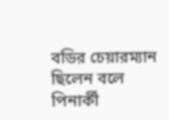বডির চেয়ারম্যান ছিলেন বলে পিনার্কী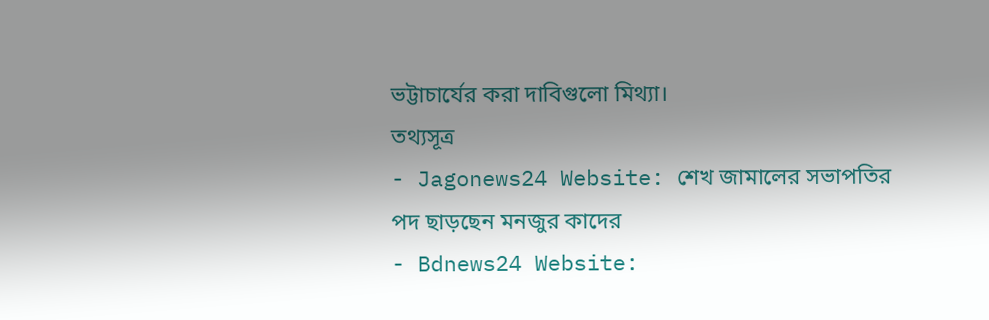ভট্টাচার্যের করা দাবিগুলো মিথ্যা।
তথ্যসূত্র
- Jagonews24 Website: শেখ জামালের সভাপতির পদ ছাড়ছেন মনজুর কাদের
- Bdnews24 Website: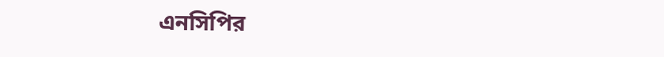এনসিপির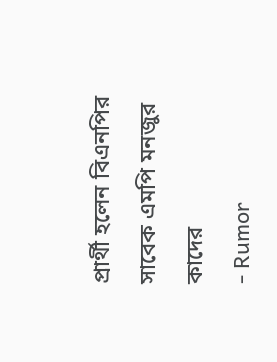প্রার্থী হলেন বিএনপির সাবেক এমপি মনজুর কাদের
- Rumor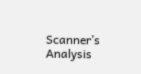Scanner’s Analysis